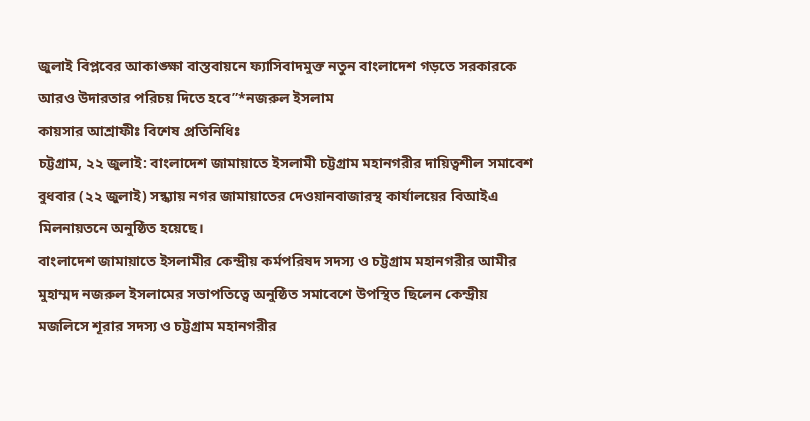জুলাই বিপ্লবের আকাঙ্ক্ষা বাস্তবায়নে ফ্যাসিবাদমুক্ত নতুন বাংলাদেশ গড়তে সরকারকে আরও উদারতার পরিচয় দিতে হবে”*নজরুল ইসলাম
কায়সার আশ্রাফীঃ বিশেষ প্রতিনিধিঃ
চট্টগ্রাম, ২২ জুলাই: বাংলাদেশ জামায়াতে ইসলামী চট্টগ্রাম মহানগরীর দায়িত্বশীল সমাবেশ বুধবার (২২ জুলাই) সন্ধ্যায় নগর জামায়াতের দেওয়ানবাজারস্থ কার্যালয়ের বিআইএ মিলনায়তনে অনুষ্ঠিত হয়েছে।
বাংলাদেশ জামায়াতে ইসলামীর কেন্দ্রীয় কর্মপরিষদ সদস্য ও চট্টগ্রাম মহানগরীর আমীর মুহাম্মদ নজরুল ইসলামের সভাপতিত্বে অনুষ্ঠিত সমাবেশে উপস্থিত ছিলেন কেন্দ্রীয় মজলিসে শূরার সদস্য ও চট্টগ্রাম মহানগরীর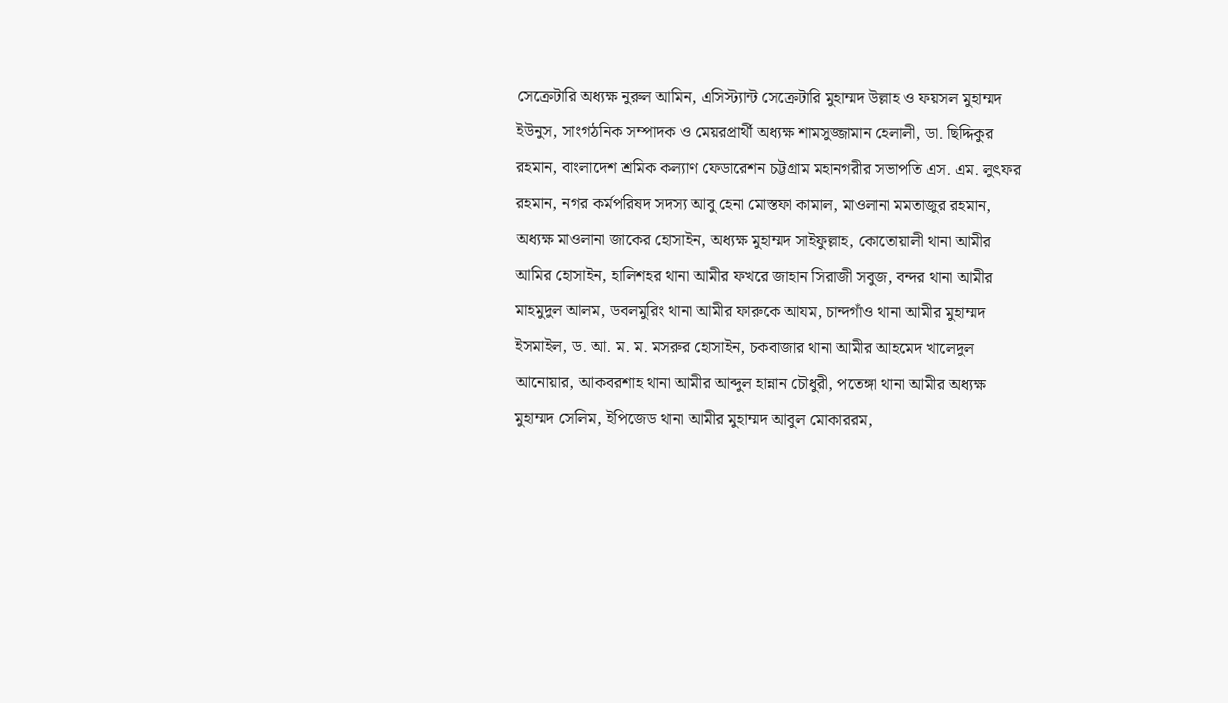সেক্রেটারি অধ্যক্ষ নুরুল আমিন, এসিস্ট্যান্ট সেক্রেটারি মুহাম্মদ উল্লাহ ও ফয়সল মুহাম্মদ ইউনুস, সাংগঠনিক সম্পাদক ও মেয়রপ্রার্থী অধ্যক্ষ শামসুজ্জামান হেলালী, ডা. ছিদ্দিকুর রহমান, বাংলাদেশ শ্রমিক কল্যাণ ফেডারেশন চট্টগ্রাম মহানগরীর সভাপতি এস. এম. লুৎফর রহমান, নগর কর্মপরিষদ সদস্য আবু হেনা মোস্তফা কামাল, মাওলানা মমতাজুর রহমান, অধ্যক্ষ মাওলানা জাকের হোসাইন, অধ্যক্ষ মুহাম্মদ সাইফুল্লাহ, কোতোয়ালী থানা আমীর আমির হোসাইন, হালিশহর থানা আমীর ফখরে জাহান সিরাজী সবুজ, বন্দর থানা আমীর মাহমুদুল আলম, ডবলমুরিং থানা আমীর ফারুকে আযম, চান্দগাঁও থানা আমীর মুহাম্মদ ইসমাইল, ড. আ. ম. ম. মসরুর হোসাইন, চকবাজার থানা আমীর আহমেদ খালেদুল আনোয়ার, আকবরশাহ থানা আমীর আব্দুল হান্নান চৌধুরী, পতেঙ্গা থানা আমীর অধ্যক্ষ মুহাম্মদ সেলিম, ইপিজেড থানা আমীর মুহাম্মদ আবুল মোকাররম,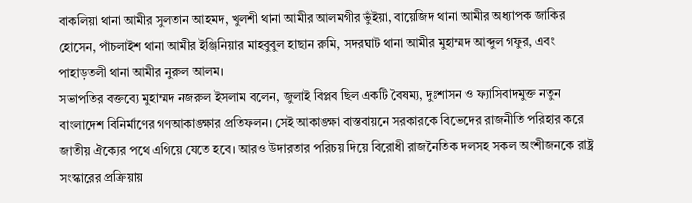বাকলিয়া থানা আমীর সুলতান আহমদ, খুলশী থানা আমীর আলমগীর ভুঁইয়া, বায়েজিদ থানা আমীর অধ্যাপক জাকির হোসেন, পাঁচলাইশ থানা আমীর ইঞ্জিনিয়ার মাহবুবুল হাছান রুমি, সদরঘাট থানা আমীর মুহাম্মদ আব্দুল গফুর, এবং পাহাড়তলী থানা আমীর নুরুল আলম।
সভাপতির বক্তব্যে মুহাম্মদ নজরুল ইসলাম বলেন, জুলাই বিপ্লব ছিল একটি বৈষম্য, দুঃশাসন ও ফ্যাসিবাদমুক্ত নতুন বাংলাদেশ বিনির্মাণের গণআকাঙ্ক্ষার প্রতিফলন। সেই আকাঙ্ক্ষা বাস্তবায়নে সরকারকে বিভেদের রাজনীতি পরিহার করে জাতীয় ঐক্যের পথে এগিয়ে যেতে হবে। আরও উদারতার পরিচয় দিয়ে বিরোধী রাজনৈতিক দলসহ সকল অংশীজনকে রাষ্ট্র সংস্কারের প্রক্রিয়ায়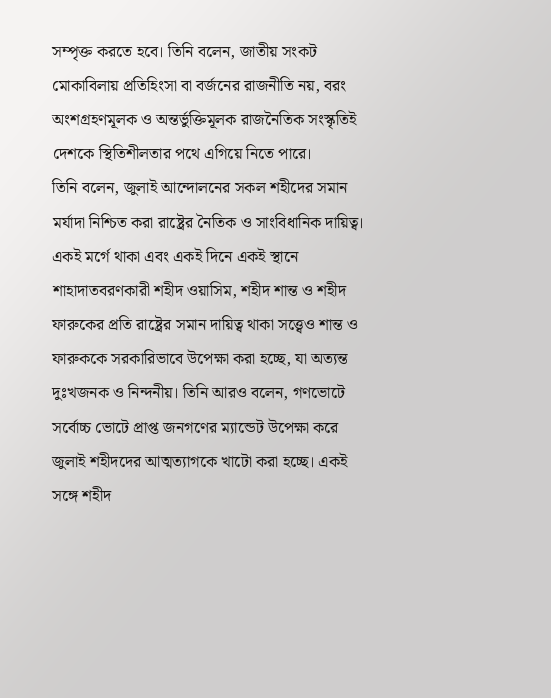সম্পৃক্ত করতে হবে। তিনি বলেন, জাতীয় সংকট মোকাবিলায় প্রতিহিংসা বা বর্জনের রাজনীতি নয়, বরং অংশগ্রহণমূলক ও অন্তর্ভুক্তিমূলক রাজনৈতিক সংস্কৃতিই দেশকে স্থিতিশীলতার পথে এগিয়ে নিতে পারে।
তিনি বলেন, জুলাই আন্দোলনের সকল শহীদের সমান মর্যাদা নিশ্চিত করা রাষ্ট্রের নৈতিক ও সাংবিধানিক দায়িত্ব। একই মর্গে থাকা এবং একই দিনে একই স্থানে শাহাদাতবরণকারী শহীদ ওয়াসিম, শহীদ শান্ত ও শহীদ ফারুকের প্রতি রাষ্ট্রের সমান দায়িত্ব থাকা সত্ত্বেও শান্ত ও ফারুককে সরকারিভাবে উপেক্ষা করা হচ্ছে, যা অত্যন্ত দুঃখজনক ও নিন্দনীয়। তিনি আরও বলেন, গণভোটে সর্বোচ্চ ভোটে প্রাপ্ত জনগণের ম্যান্ডেট উপেক্ষা করে জুলাই শহীদদের আত্মত্যাগকে খাটো করা হচ্ছে। একই সঙ্গে শহীদ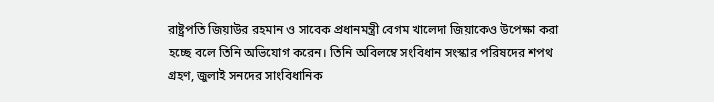রাষ্ট্রপতি জিয়াউর রহমান ও সাবেক প্রধানমন্ত্রী বেগম খালেদা জিয়াকেও উপেক্ষা করা হচ্ছে বলে তিনি অভিযোগ করেন। তিনি অবিলম্বে সংবিধান সংস্কার পরিষদের শপথ গ্রহণ, জুলাই সনদের সাংবিধানিক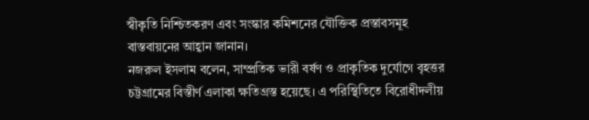স্বীকৃতি নিশ্চিতকরণ এবং সংস্কার কমিশনের যৌক্তিক প্রস্তাবসমূহ বাস্তবায়নের আহ্বান জানান।
নজরুল ইসলাম বলেন, সাম্প্রতিক ভারী বর্ষণ ও প্রাকৃতিক দুর্যোগে বৃহত্তর চট্টগ্রামের বিস্তীর্ণ এলাকা ক্ষতিগ্রস্ত হয়েছে। এ পরিস্থিতিতে বিরোধীদলীয়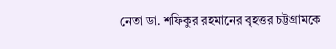নেতা ডা. শফিকুর রহমানের বৃহত্তর চট্টগ্রামকে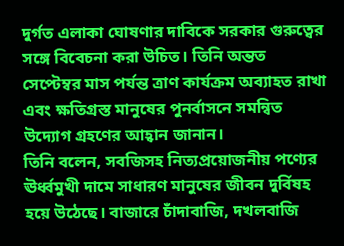দুর্গত এলাকা ঘোষণার দাবিকে সরকার গুরুত্বের সঙ্গে বিবেচনা করা উচিত। তিনি অন্তত সেপ্টেম্বর মাস পর্যন্ত ত্রাণ কার্যক্রম অব্যাহত রাখা এবং ক্ষতিগ্রস্ত মানুষের পুনর্বাসনে সমন্বিত উদ্যোগ গ্রহণের আহ্বান জানান।
তিনি বলেন, সবজিসহ নিত্যপ্রয়োজনীয় পণ্যের ঊর্ধ্বমুখী দামে সাধারণ মানুষের জীবন দুর্বিষহ হয়ে উঠেছে। বাজারে চাঁদাবাজি, দখলবাজি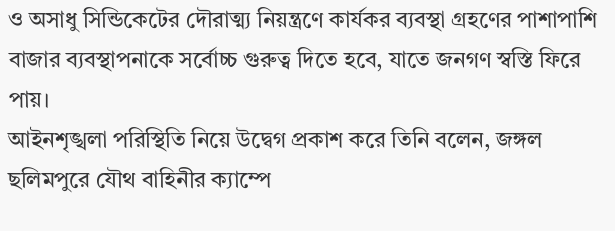ও অসাধু সিন্ডিকেটের দৌরাত্ম্য নিয়ন্ত্রণে কার্যকর ব্যবস্থা গ্রহণের পাশাপাশি বাজার ব্যবস্থাপনাকে সর্বোচ্চ গুরুত্ব দিতে হবে, যাতে জনগণ স্বস্তি ফিরে পায়।
আইনশৃঙ্খলা পরিস্থিতি নিয়ে উদ্বেগ প্রকাশ করে তিনি বলেন, জঙ্গল ছলিমপুরে যৌথ বাহিনীর ক্যাম্পে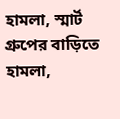হামলা, স্মার্ট গ্রুপের বাড়িতে হামলা,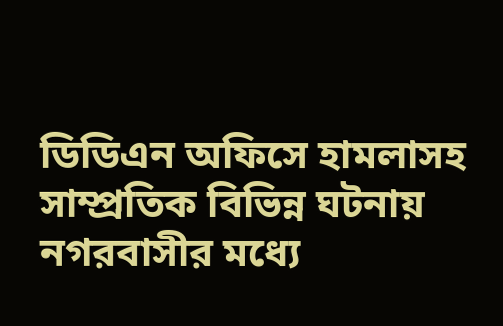ডিডিএন অফিসে হামলাসহ সাম্প্রতিক বিভিন্ন ঘটনায় নগরবাসীর মধ্যে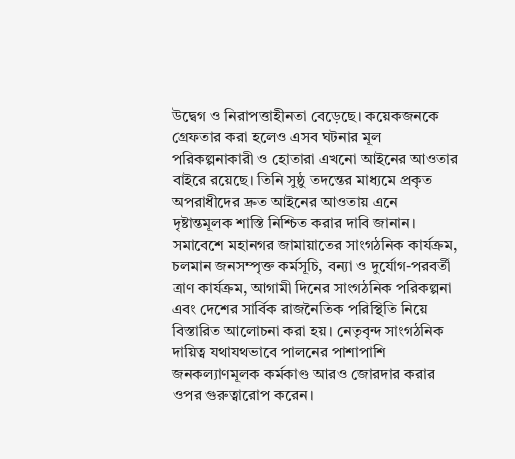উদ্বেগ ও নিরাপত্তাহীনতা বেড়েছে। কয়েকজনকে গ্রেফতার করা হলেও এসব ঘটনার মূল পরিকল্পনাকারী ও হোতারা এখনো আইনের আওতার বাইরে রয়েছে। তিনি সুষ্ঠু তদন্তের মাধ্যমে প্রকৃত অপরাধীদের দ্রুত আইনের আওতায় এনে দৃষ্টান্তমূলক শাস্তি নিশ্চিত করার দাবি জানান।
সমাবেশে মহানগর জামায়াতের সাংগঠনিক কার্যক্রম, চলমান জনসম্পৃক্ত কর্মসূচি, বন্যা ও দুর্যোগ-পরবর্তী ত্রাণ কার্যক্রম, আগামী দিনের সাংগঠনিক পরিকল্পনা এবং দেশের সার্বিক রাজনৈতিক পরিস্থিতি নিয়ে বিস্তারিত আলোচনা করা হয়। নেতৃবৃন্দ সাংগঠনিক দায়িত্ব যথাযথভাবে পালনের পাশাপাশি জনকল্যাণমূলক কর্মকাণ্ড আরও জোরদার করার ওপর গুরুত্বারোপ করেন।